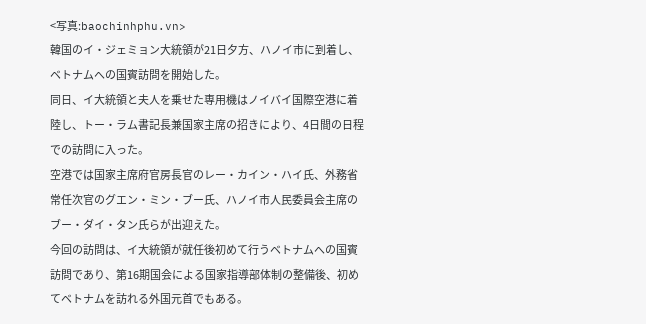<写真:baochinhphu.vn>
韓国のイ・ジェミョン大統領が21日夕方、ハノイ市に到着し、ベトナムへの国賓訪問を開始した。
同日、イ大統領と夫人を乗せた専用機はノイバイ国際空港に着陸し、トー・ラム書記長兼国家主席の招きにより、4日間の日程での訪問に入った。
空港では国家主席府官房長官のレー・カイン・ハイ氏、外務省常任次官のグエン・ミン・ブー氏、ハノイ市人民委員会主席のブー・ダイ・タン氏らが出迎えた。
今回の訪問は、イ大統領が就任後初めて行うベトナムへの国賓訪問であり、第16期国会による国家指導部体制の整備後、初めてベトナムを訪れる外国元首でもある。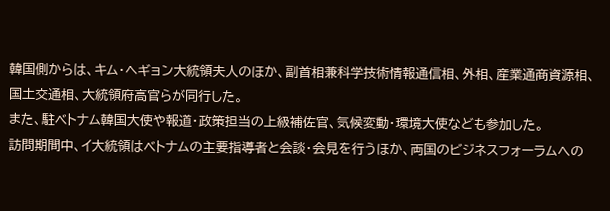韓国側からは、キム・ヘギョン大統領夫人のほか、副首相兼科学技術情報通信相、外相、産業通商資源相、国土交通相、大統領府高官らが同行した。
また、駐ベトナム韓国大使や報道・政策担当の上級補佐官、気候変動・環境大使なども参加した。
訪問期間中、イ大統領はベトナムの主要指導者と会談・会見を行うほか、両国のビジネスフォーラムへの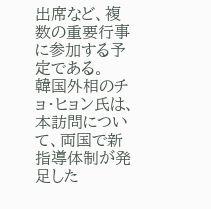出席など、複数の重要行事に参加する予定である。
韓国外相のチョ・ヒョン氏は、本訪問について、両国で新指導体制が発足した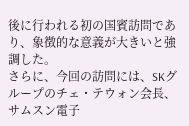後に行われる初の国賓訪問であり、象徴的な意義が大きいと強調した。
さらに、今回の訪問には、SKグループのチェ・テウォン会長、サムスン電子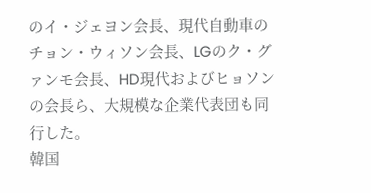のイ・ジェヨン会長、現代自動車のチョン・ウィソン会長、LGのク・グァンモ会長、HD現代およびヒョソンの会長ら、大規模な企業代表団も同行した。
韓国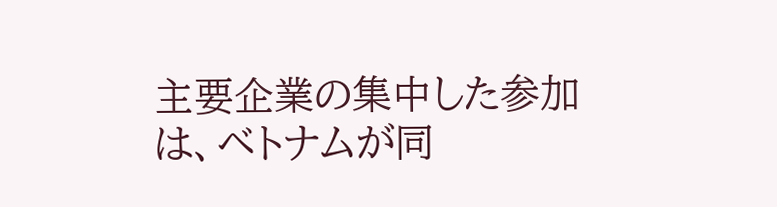主要企業の集中した参加は、ベトナムが同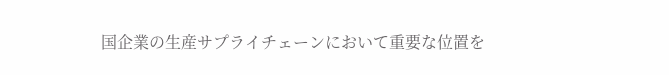国企業の生産サプライチェーンにおいて重要な位置を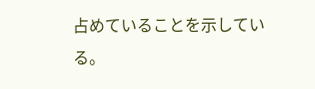占めていることを示している。